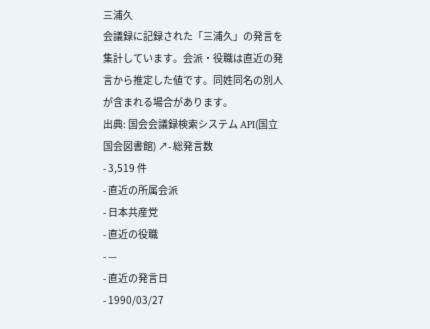三浦久
会議録に記録された「三浦久」の発言を集計しています。会派・役職は直近の発言から推定した値です。同姓同名の別人が含まれる場合があります。
出典: 国会会議録検索システム API(国立国会図書館) ↗- 総発言数
- 3,519 件
- 直近の所属会派
- 日本共産党
- 直近の役職
- —
- 直近の発言日
- 1990/03/27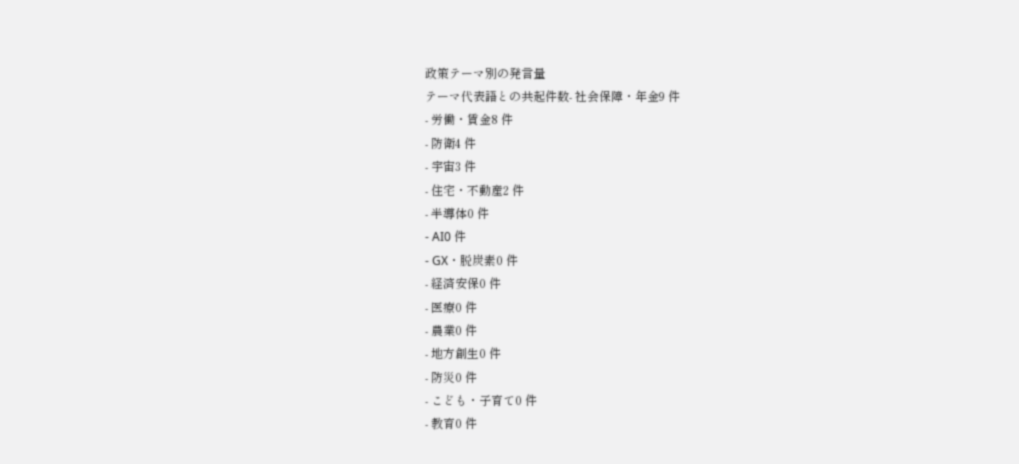政策テーマ別の発言量
テーマ代表語との共起件数- 社会保障・年金9 件
- 労働・賃金8 件
- 防衛4 件
- 宇宙3 件
- 住宅・不動産2 件
- 半導体0 件
- AI0 件
- GX・脱炭素0 件
- 経済安保0 件
- 医療0 件
- 農業0 件
- 地方創生0 件
- 防災0 件
- こども・子育て0 件
- 教育0 件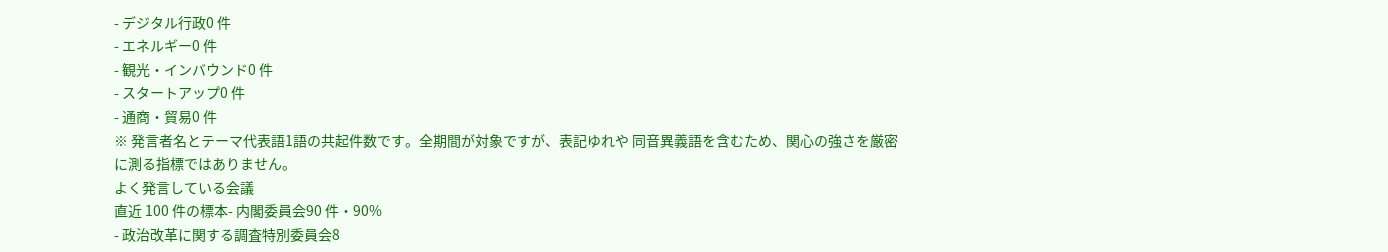- デジタル行政0 件
- エネルギー0 件
- 観光・インバウンド0 件
- スタートアップ0 件
- 通商・貿易0 件
※ 発言者名とテーマ代表語1語の共起件数です。全期間が対象ですが、表記ゆれや 同音異義語を含むため、関心の強さを厳密に測る指標ではありません。
よく発言している会議
直近 100 件の標本- 内閣委員会90 件・90%
- 政治改革に関する調査特別委員会8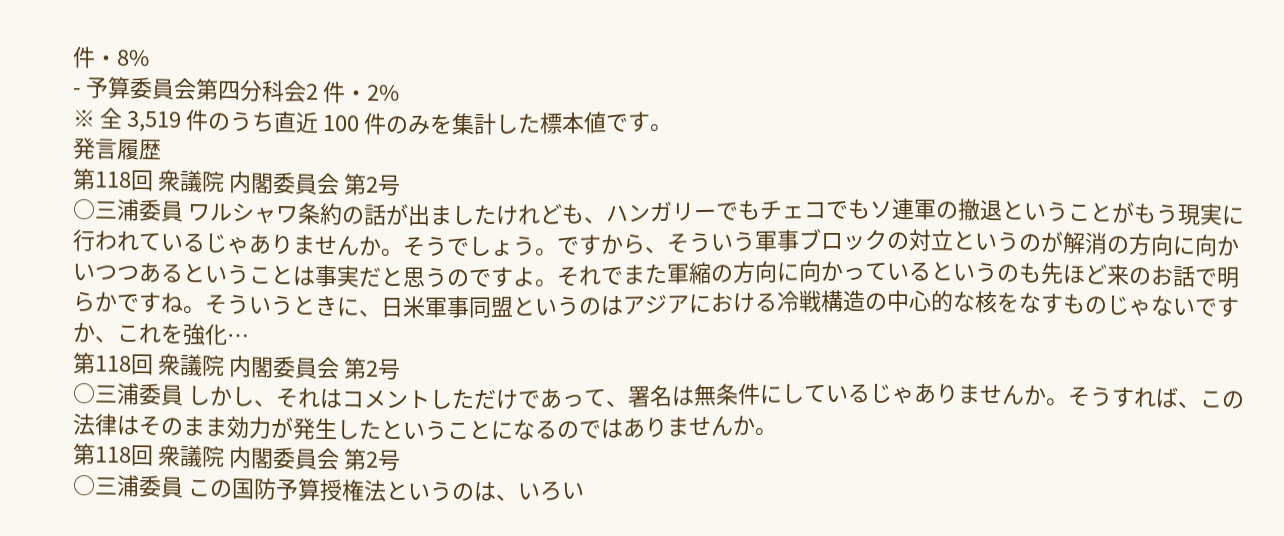件・8%
- 予算委員会第四分科会2 件・2%
※ 全 3,519 件のうち直近 100 件のみを集計した標本値です。
発言履歴
第118回 衆議院 内閣委員会 第2号
○三浦委員 ワルシャワ条約の話が出ましたけれども、ハンガリーでもチェコでもソ連軍の撤退ということがもう現実に行われているじゃありませんか。そうでしょう。ですから、そういう軍事ブロックの対立というのが解消の方向に向かいつつあるということは事実だと思うのですよ。それでまた軍縮の方向に向かっているというのも先ほど来のお話で明らかですね。そういうときに、日米軍事同盟というのはアジアにおける冷戦構造の中心的な核をなすものじゃないですか、これを強化…
第118回 衆議院 内閣委員会 第2号
○三浦委員 しかし、それはコメントしただけであって、署名は無条件にしているじゃありませんか。そうすれば、この法律はそのまま効力が発生したということになるのではありませんか。
第118回 衆議院 内閣委員会 第2号
○三浦委員 この国防予算授権法というのは、いろい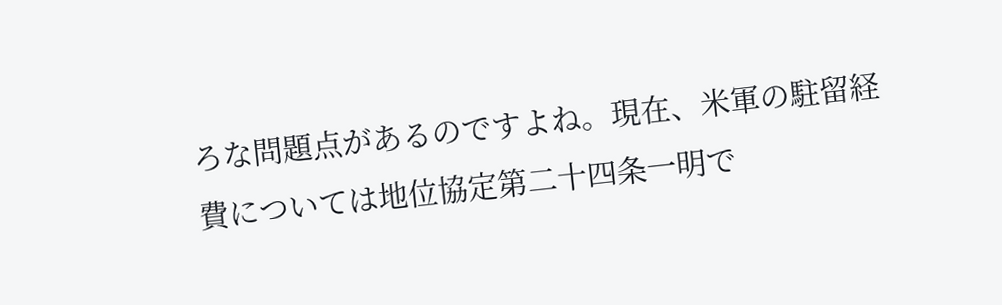ろな問題点があるのですよね。現在、米軍の駐留経費については地位協定第二十四条一明で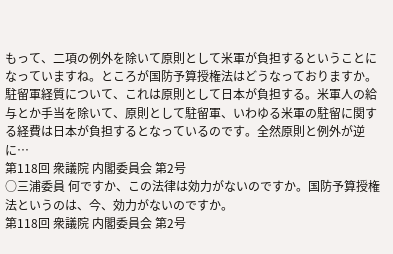もって、二項の例外を除いて原則として米軍が負担するということになっていますね。ところが国防予算授権法はどうなっておりますか。駐留軍経質について、これは原則として日本が負担する。米軍人の給与とか手当を除いて、原則として駐留軍、いわゆる米軍の駐留に関する経費は日本が負担するとなっているのです。全然原則と例外が逆に…
第118回 衆議院 内閣委員会 第2号
○三浦委員 何ですか、この法律は効力がないのですか。国防予算授権法というのは、今、効力がないのですか。
第118回 衆議院 内閣委員会 第2号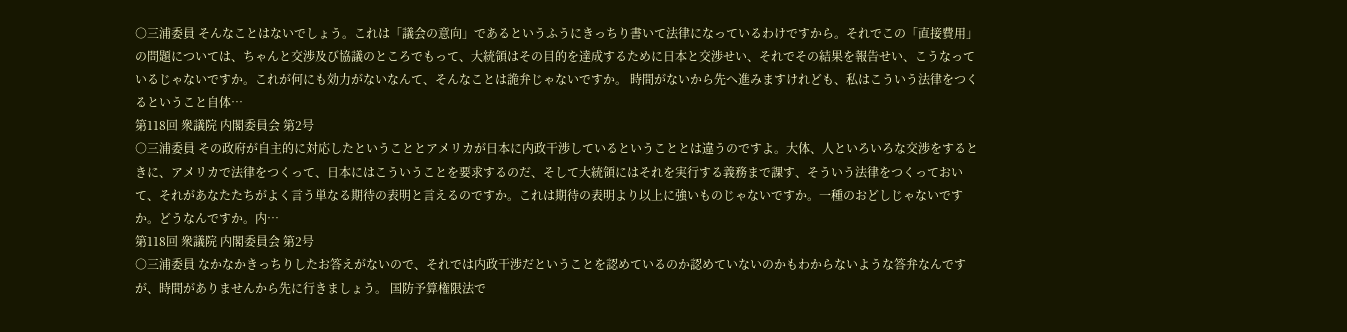○三浦委員 そんなことはないでしょう。これは「議会の意向」であるというふうにきっちり書いて法律になっているわけですから。それでこの「直接費用」の問題については、ちゃんと交渉及び協議のところでもって、大統領はその目的を達成するために日本と交渉せい、それでその結果を報告せい、こうなっているじゃないですか。これが何にも効力がないなんて、そんなことは詭弁じゃないですか。 時間がないから先へ進みますけれども、私はこういう法律をつくるということ自体…
第118回 衆議院 内閣委員会 第2号
○三浦委員 その政府が自主的に対応したということとアメリカが日本に内政干渉しているということとは違うのですよ。大体、人といろいろな交渉をするときに、アメリカで法律をつくって、日本にはこういうことを要求するのだ、そして大統領にはそれを実行する義務まで課す、そういう法律をつくっておいて、それがあなたたちがよく言う単なる期待の表明と言えるのですか。これは期待の表明より以上に強いものじゃないですか。一種のおどしじゃないですか。どうなんですか。内…
第118回 衆議院 内閣委員会 第2号
○三浦委員 なかなかきっちりしたお答えがないので、それでは内政干渉だということを認めているのか認めていないのかもわからないような答弁なんですが、時間がありませんから先に行きましょう。 国防予算権限法で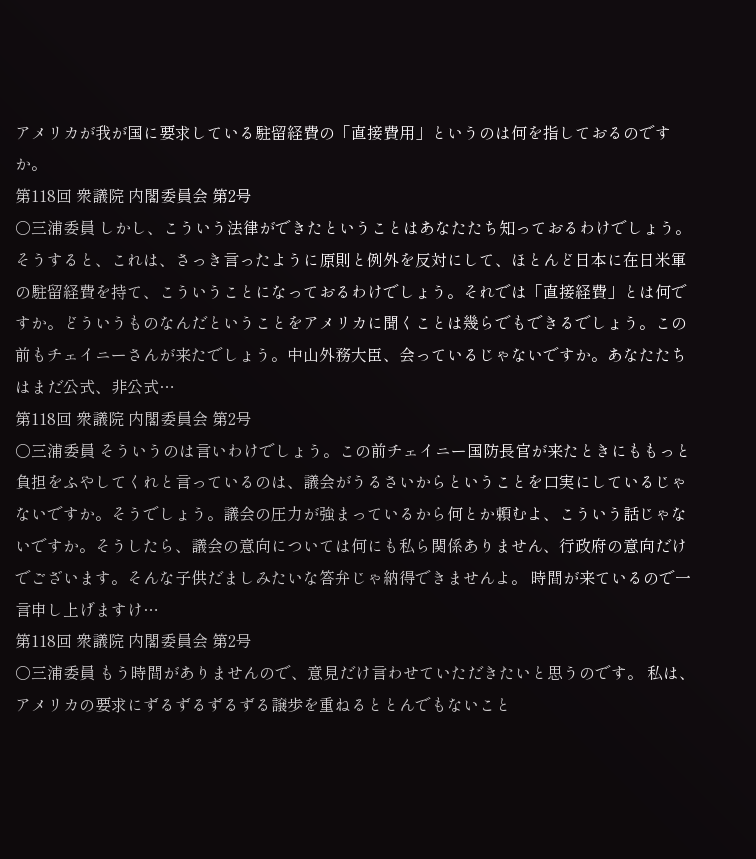アメリカが我が国に要求している駐留経費の「直接費用」というのは何を指しておるのですか。
第118回 衆議院 内閣委員会 第2号
○三浦委員 しかし、こういう法律ができたということはあなたたち知っておるわけでしょう。そうすると、これは、さっき言ったように原則と例外を反対にして、ほとんど日本に在日米軍の駐留経費を持て、こういうことになっておるわけでしょう。それでは「直接経費」とは何ですか。どういうものなんだということをアメリカに聞くことは幾らでもできるでしょう。この前もチェイニーさんが来たでしょう。中山外務大臣、会っているじゃないですか。あなたたちはまだ公式、非公式…
第118回 衆議院 内閣委員会 第2号
○三浦委員 そういうのは言いわけでしょう。この前チェイニー国防長官が来たときにももっと負担をふやしてくれと言っているのは、議会がうるさいからということを口実にしているじゃないですか。そうでしょう。議会の圧力が強まっているから何とか頼むよ、こういう話じゃないですか。そうしたら、議会の意向については何にも私ら関係ありません、行政府の意向だけでございます。そんな子供だましみたいな答弁じゃ納得できませんよ。 時間が来ているので一言申し上げますけ…
第118回 衆議院 内閣委員会 第2号
○三浦委員 もう時間がありませんので、意見だけ言わせていただきたいと思うのです。 私は、アメリカの要求にずるずるずるずる譲歩を重ねるととんでもないこと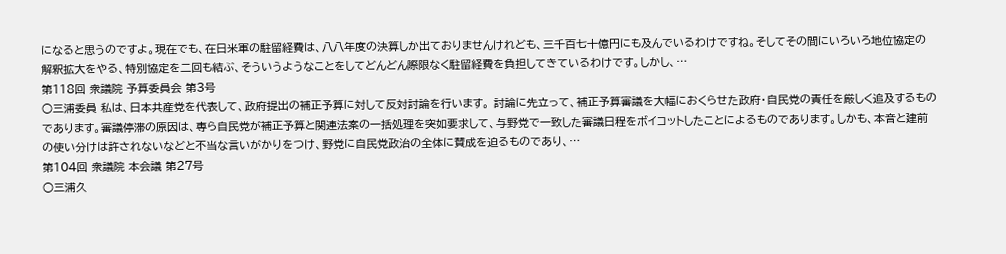になると思うのですよ。現在でも、在日米軍の駐留経費は、八八年度の決算しか出ておりませんけれども、三千百七十億円にも及んでいるわけですね。そしてその間にいろいろ地位協定の解釈拡大をやる、特別協定を二回も結ぶ、そういうようなことをしてどんどん際限なく駐留経費を負担してきているわけです。しかし、…
第118回 衆議院 予算委員会 第3号
○三浦委員 私は、日本共産党を代表して、政府提出の補正予算に対して反対討論を行います。 討論に先立って、補正予算審議を大幅におくらせた政府・自民党の責任を厳しく追及するものであります。審議停滞の原因は、専ら自民党が補正予算と関連法案の一括処理を突如要求して、与野党で一致した審議日程をボイコットしたことによるものであります。しかも、本音と建前の使い分けは許されないなどと不当な言いがかりをつけ、野党に自民党政治の全体に賛成を迫るものであり、…
第104回 衆議院 本会議 第27号
○三浦久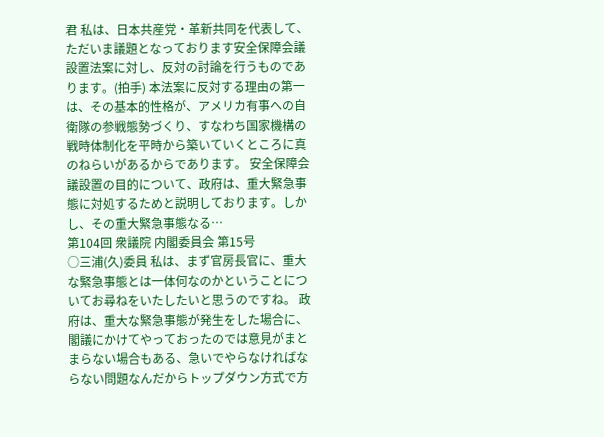君 私は、日本共産党・革新共同を代表して、ただいま議題となっております安全保障会議設置法案に対し、反対の討論を行うものであります。(拍手) 本法案に反対する理由の第一は、その基本的性格が、アメリカ有事への自衛隊の参戦態勢づくり、すなわち国家機構の戦時体制化を平時から築いていくところに真のねらいがあるからであります。 安全保障会議設置の目的について、政府は、重大緊急事態に対処するためと説明しております。しかし、その重大緊急事態なる…
第104回 衆議院 内閣委員会 第15号
○三浦(久)委員 私は、まず官房長官に、重大な緊急事態とは一体何なのかということについてお尋ねをいたしたいと思うのですね。 政府は、重大な緊急事態が発生をした場合に、閣議にかけてやっておったのでは意見がまとまらない場合もある、急いでやらなければならない問題なんだからトップダウン方式で方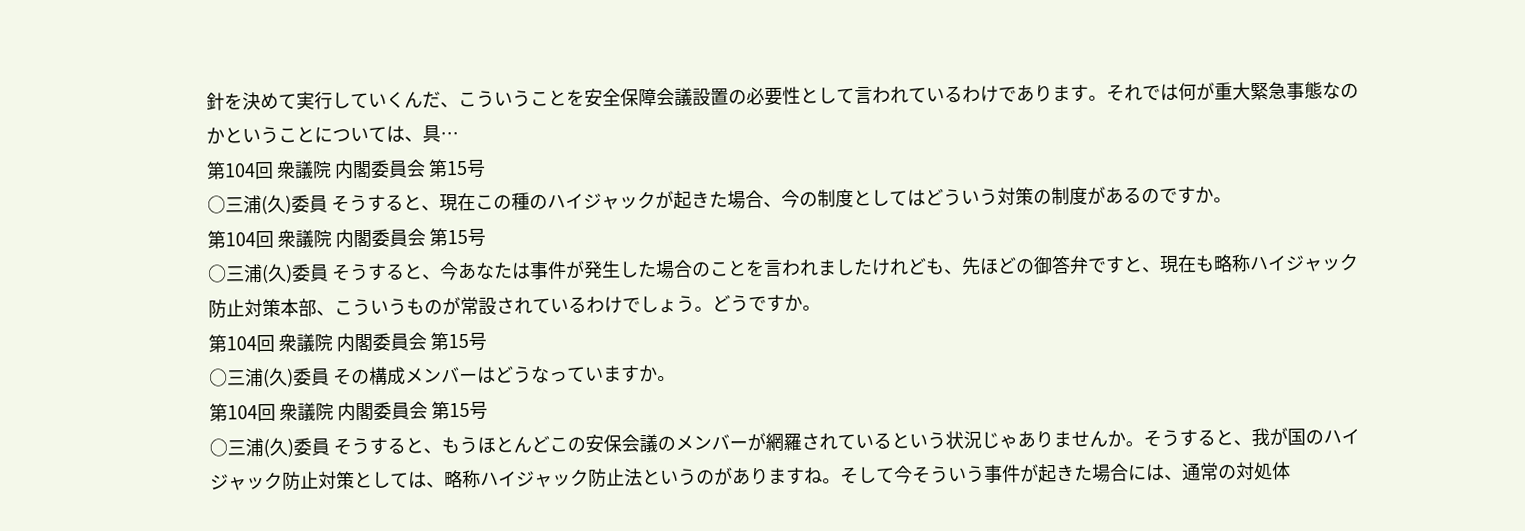針を決めて実行していくんだ、こういうことを安全保障会議設置の必要性として言われているわけであります。それでは何が重大緊急事態なのかということについては、具…
第104回 衆議院 内閣委員会 第15号
○三浦(久)委員 そうすると、現在この種のハイジャックが起きた場合、今の制度としてはどういう対策の制度があるのですか。
第104回 衆議院 内閣委員会 第15号
○三浦(久)委員 そうすると、今あなたは事件が発生した場合のことを言われましたけれども、先ほどの御答弁ですと、現在も略称ハイジャック防止対策本部、こういうものが常設されているわけでしょう。どうですか。
第104回 衆議院 内閣委員会 第15号
○三浦(久)委員 その構成メンバーはどうなっていますか。
第104回 衆議院 内閣委員会 第15号
○三浦(久)委員 そうすると、もうほとんどこの安保会議のメンバーが網羅されているという状況じゃありませんか。そうすると、我が国のハイジャック防止対策としては、略称ハイジャック防止法というのがありますね。そして今そういう事件が起きた場合には、通常の対処体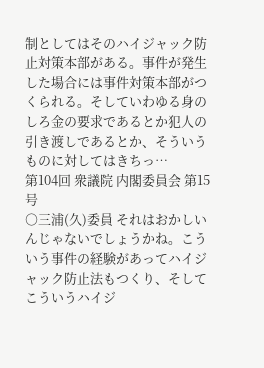制としてはそのハイジャック防止対策本部がある。事件が発生した場合には事件対策本部がつくられる。そしていわゆる身のしろ金の要求であるとか犯人の引き渡しであるとか、そういうものに対してはきちっ…
第104回 衆議院 内閣委員会 第15号
○三浦(久)委員 それはおかしいんじゃないでしょうかね。こういう事件の経験があってハイジャック防止法もつくり、そしてこういうハイジ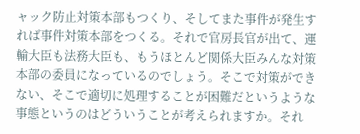ャック防止対策本部もつくり、そしてまた事件が発生すれば事件対策本部をつくる。それで官房長官が出て、運輸大臣も法務大臣も、もうほとんど関係大臣みんな対策本部の委員になっているのでしょう。そこで対策ができない、そこで適切に処理することが困難だというような事態というのはどういうことが考えられますか。それ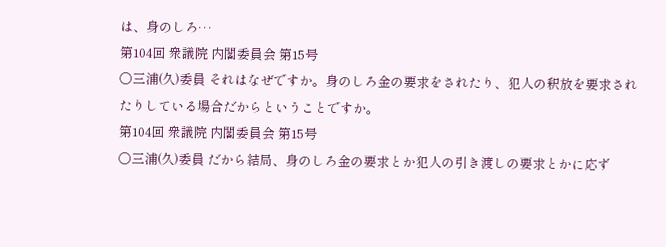は、身のしろ…
第104回 衆議院 内閣委員会 第15号
○三浦(久)委員 それはなぜですか。身のしろ金の要求をされたり、犯人の釈放を要求されたりしている場合だからということですか。
第104回 衆議院 内閣委員会 第15号
○三浦(久)委員 だから結局、身のしろ金の要求とか犯人の引き渡しの要求とかに応ず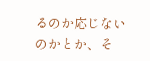るのか応じないのかとか、そ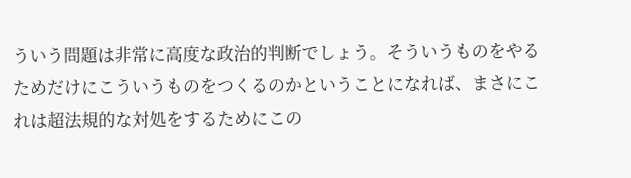ういう問題は非常に高度な政治的判断でしょう。そういうものをやるためだけにこういうものをつくるのかということになれば、まさにこれは超法規的な対処をするためにこの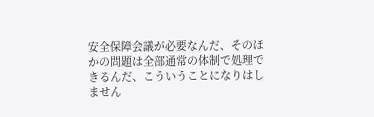安全保障会議が必要なんだ、そのほかの問題は全部通常の体制で処理できるんだ、こういうことになりはしません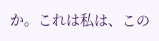か。これは私は、この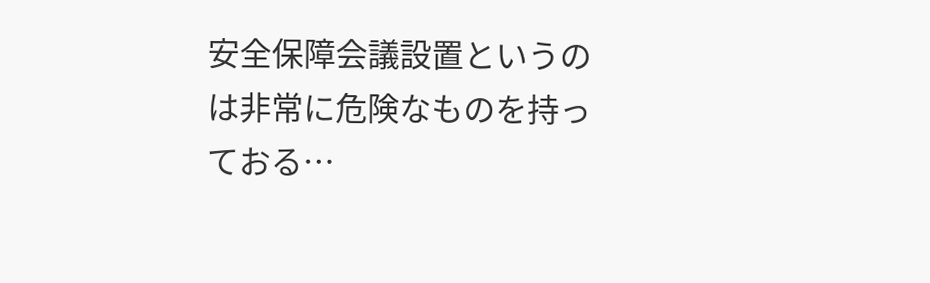安全保障会議設置というのは非常に危険なものを持っておる…